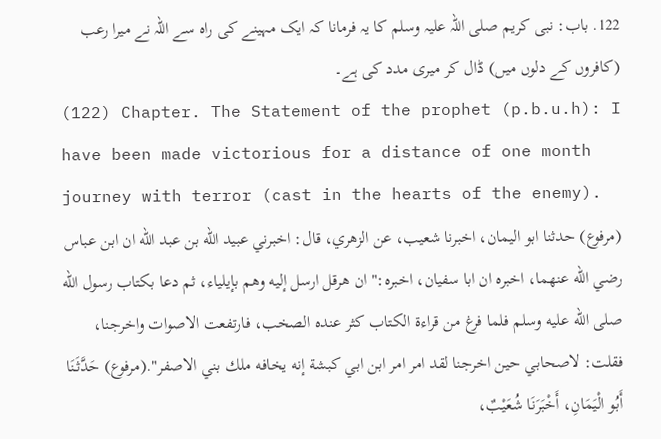122. باب: نبی کریم صلی اللہ علیہ وسلم کا یہ فرمانا کہ ایک مہینے کی راہ سے اللہ نے میرا رعب (کافروں کے دلوں میں) ڈال کر میری مدد کی ہے۔
(122) Chapter. The Statement of the prophet (p.b.u.h): I have been made victorious for a distance of one month journey with terror (cast in the hearts of the enemy).
(مرفوع) حدثنا ابو اليمان، اخبرنا شعيب، عن الزهري، قال: اخبرني عبيد الله بن عبد الله ان ابن عباس رضي الله عنهما، اخبره ان ابا سفيان، اخبره:" ان هرقل ارسل إليه وهم بإيلياء، ثم دعا بكتاب رسول الله صلى الله عليه وسلم فلما فرغ من قراءة الكتاب كثر عنده الصخب، فارتفعت الاصوات واخرجنا، فقلت: لاصحابي حين اخرجنا لقد امر امر ابن ابي كبشة إنه يخافه ملك بني الاصفر".(مرفوع) حَدَّثَنَا أَبُو الْيَمَانِ، أَخْبَرَنَا شُعَيْبٌ،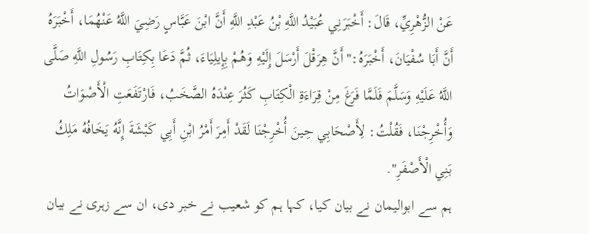عَنْ الزُّهْرِيِّ، قَالَ: أَخْبَرَنِي عُبَيْدُ اللَّهِ بْنُ عَبْدِ اللَّهِ أَنَّ ابْنَ عَبَّاسٍ رَضِيَ اللَّهُ عَنْهُمَا، أَخْبَرَهُ أَنَّ أَبَا سُفْيَانَ، أَخْبَرَهُ:" أَنَّ هِرَقْلَ أَرْسَلَ إِلَيْهِ وَهُمْ بِإِيلِيَاءَ، ثُمَّ دَعَا بِكِتَابِ رَسُولِ اللَّهِ صَلَّى اللَّهُ عَلَيْهِ وَسَلَّمَ فَلَمَّا فَرَغَ مِنْ قِرَاءَةِ الْكِتَابِ كَثُرَ عِنْدَهُ الصَّخَبُ، فَارْتَفَعَتِ الْأَصْوَاتُ وَأُخْرِجْنَا، فَقُلْتُ: لِأَصْحَابِي حِينَ أُخْرِجْنَا لَقَدْ أَمِرَ أَمْرُ ابْنِ أَبِي كَبْشَةَ إِنَّهُ يَخَافُهُ مَلِكُ بَنِي الْأَصْفَرِ".
ہم سے ابوالیمان نے بیان کیا، کہا ہم کو شعیب نے خبر دی، ان سے زہری نے بیان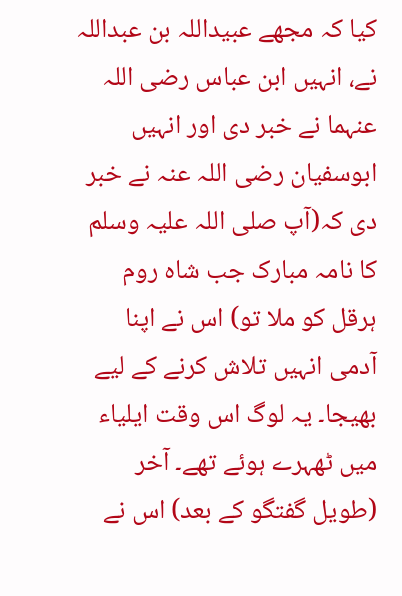کیا کہ مجھے عبیداللہ بن عبداللہ نے، انہیں ابن عباس رضی اللہ عنہما نے خبر دی اور انہیں ابوسفیان رضی اللہ عنہ نے خبر دی کہ(آپ صلی اللہ علیہ وسلم کا نامہ مبارک جب شاہ روم ہرقل کو ملا تو) اس نے اپنا آدمی انہیں تلاش کرنے کے لیے بھیجا۔ یہ لوگ اس وقت ایلیاء میں ٹھہرے ہوئے تھے۔ آخر (طویل گفتگو کے بعد) اس نے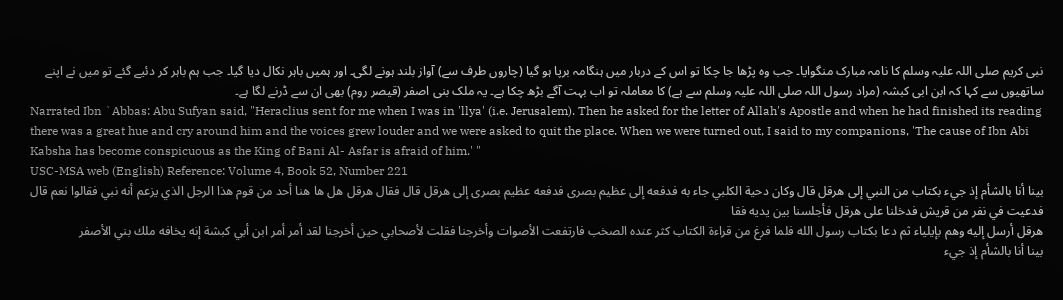نبی کریم صلی اللہ علیہ وسلم کا نامہ مبارک منگوایا۔ جب وہ پڑھا جا چکا تو اس کے دربار میں ہنگامہ برپا ہو گیا (چاروں طرف سے) آواز بلند ہونے لگی۔ اور ہمیں باہر نکال دیا گیا۔ جب ہم باہر کر دئیے گئے تو میں نے اپنے ساتھیوں سے کہا کہ ابن ابی کبشہ (مراد رسول اللہ صلی اللہ علیہ وسلم سے ہے) کا معاملہ تو اب بہت آگے بڑھ چکا ہے۔ یہ ملک بنی اصفر (قیصر روم) بھی ان سے ڈرنے لگا ہے۔
Narrated Ibn `Abbas: Abu Sufyan said, "Heraclius sent for me when I was in 'llya' (i.e. Jerusalem). Then he asked for the letter of Allah's Apostle and when he had finished its reading there was a great hue and cry around him and the voices grew louder and we were asked to quit the place. When we were turned out, I said to my companions, 'The cause of Ibn Abi Kabsha has become conspicuous as the King of Bani Al- Asfar is afraid of him.' "
USC-MSA web (English) Reference: Volume 4, Book 52, Number 221
بينا أنا بالشأم إذ جيء بكتاب من النبي إلى هرقل قال وكان دحية الكلبي جاء به فدفعه إلى عظيم بصرى فدفعه عظيم بصرى إلى هرقل قال فقال هرقل هل ها هنا أحد من قوم هذا الرجل الذي يزعم أنه نبي فقالوا نعم قال فدعيت في نفر من قريش فدخلنا على هرقل فأجلسنا بين يديه فقا
هرقل أرسل إليه وهم بإيلياء ثم دعا بكتاب رسول الله فلما فرغ من قراءة الكتاب كثر عنده الصخب فارتفعت الأصوات وأخرجنا فقلت لأصحابي حين أخرجنا لقد أمر أمر ابن أبي كبشة إنه يخافه ملك بني الأصفر
بينا أنا بالشأم إذ جيء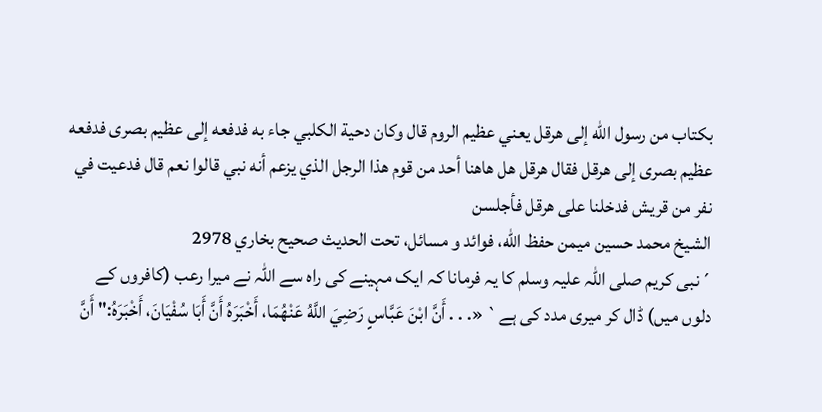بكتاب من رسول الله إلى هرقل يعني عظيم الروم قال وكان دحية الكلبي جاء به فدفعه إلى عظيم بصرى فدفعه عظيم بصرى إلى هرقل فقال هرقل هل هاهنا أحد من قوم هذا الرجل الذي يزعم أنه نبي قالوا نعم قال فدعيت في نفر من قريش فدخلنا على هرقل فأجلسن
الشيخ محمد حسين ميمن حفظ الله، فوائد و مسائل، تحت الحديث صحيح بخاري 2978
´نبی کریم صلی اللہ علیہ وسلم کا یہ فرمانا کہ ایک مہینے کی راہ سے اللہ نے میرا رعب (کافروں کے دلوں میں) ڈال کر میری مدد کی ہے` «. . . أَنَّ ابْنَ عَبَّاسٍ رَضِيَ اللَّهُ عَنْهُمَا، أَخْبَرَهُ أَنَّ أَبَا سُفْيَانَ، أَخْبَرَهُ:" أَنَّ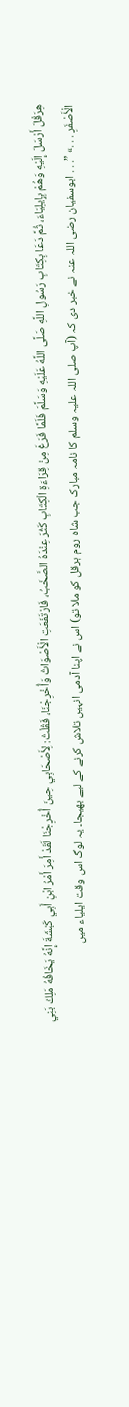هِرَقْلَ أَرْسَلَ إِلَيْهِ وَهُمْ بِإِيلِيَاءَ، ثُمَّ دَعَا بِكِتَابِ رَسُولِ اللَّهِ صَلَّى اللَّهُ عَلَيْهِ وَسَلَّمَ فَلَمَّا فَرَغَ مِنْ قِرَاءَةِ الْكِتَابِ كَثُرَ عِنْدَهُ الصَّخَبُ، فَارْتَفَعَتِ الْأَصْوَاتُ وَأُخْرِجْنَا، فَقُلْتُ: لِأَصْحَابِي حِينَ أُخْرِجْنَا لَقَدْ أَمِرَ أَمْرُ ابْنِ أَبِي كَبْشَةَ إِنَّهُ يَخَافُهُ مَلِكُ بَنِي الْأَصْفَرِ . . .» ”. . . ابوسفیان رضی اللہ عنہ نے خبر دی کہ (آپ صلی اللہ علیہ وسلم کا نامہ مبارک جب شاہ روم ہرقل کو ملا تو) اس نے اپنا آدمی انہیں تلاش کرنے کے لیے بھیجا۔ یہ لوگ اس وقت ایلیاء میں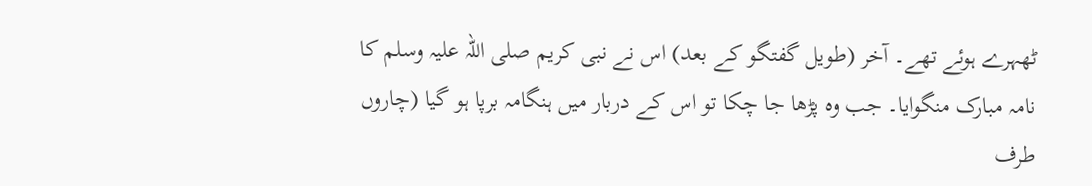ٹھہرے ہوئے تھے۔ آخر (طویل گفتگو کے بعد) اس نے نبی کریم صلی اللہ علیہ وسلم کا نامہ مبارک منگوایا۔ جب وہ پڑھا جا چکا تو اس کے دربار میں ہنگامہ برپا ہو گیا (چاروں طرف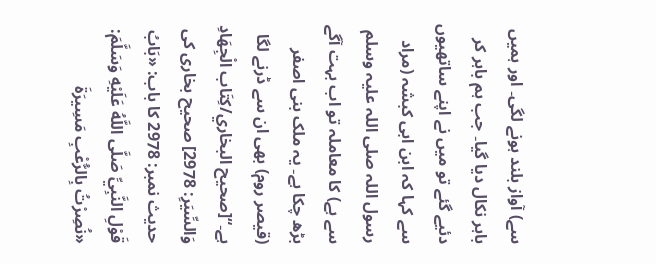سے) آواز بلند ہونے لگی۔ اور ہمیں باہر نکال دیا گیا۔ جب ہم باہر کر دئیے گئے تو میں نے اپنے ساتھیوں سے کہا کہ ابن ابی کبشہ (مراد رسول اللہ صلی اللہ علیہ وسلم سے ہے) کا معاملہ تو اب بہت آگے بڑھ چکا ہے۔ یہ ملک بنی اصفر (قیصر روم) بھی ان سے ڈرنے لگا ہے۔“[صحيح البخاري/كِتَاب الْجِهَادِ وَالسِّيَرِ: 2978] صحیح بخاری کی حدیث نمبر: 2978 کا باب: «بَابُ قَوْلِ النَّبِيِّ صَلَّى اللَّهُ عَلَيْهِ وَسَلَّمَ: «نُصِرْتُ بِالرُّعْبِ مَسِيرَةَ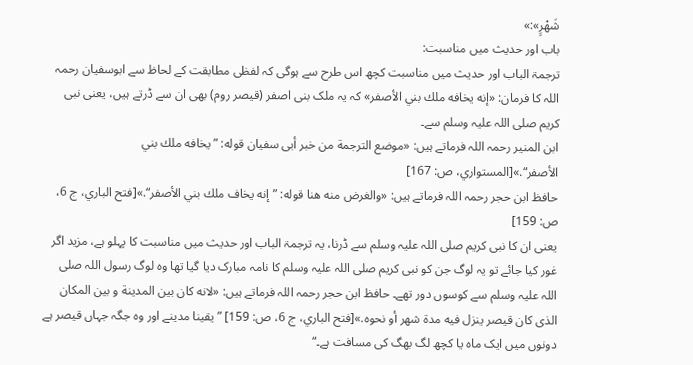شَهْرٍ»:»
باب اور حدیث میں مناسبت:
ترجمۃ الباب اور حدیث میں مناسبت کچھ اس طرح سے ہوگی کہ لفظی مطابقت کے لحاظ سے ابوسفیان رحمہ اللہ کا فرمان: «إنه يخافه ملك بني الأصفر» کہ یہ ملک بنی اصفر (قیصر روم) بھی ان سے ڈرتے ہیں، یعنی نبی کریم صلی اللہ علیہ وسلم سے۔
ابن المنیر رحمہ اللہ فرماتے ہیں: «موضع الترجمة من خبر أبى سفيان قوله: ”يخافه ملك بني الأصفر“.»[المستواري، ص: 167]
حافظ ابن حجر رحمہ اللہ فرماتے ہیں: «والغرض منه هنا قوله: ”إنه يخاف ملك بني الأصفر“.»[فتح الباري، ج 6، ص: 159]
یعنی ان کا نبی کریم صلی اللہ علیہ وسلم سے ڈرنا، یہ ترجمۃ الباب اور حدیث میں مناسبت کا پہلو ہے، مزید اگر غور کیا جائے تو یہ لوگ جن کو نبی کریم صلی اللہ علیہ وسلم کا نامہ مبارک دیا گیا تھا وہ لوگ رسول اللہ صلی اللہ علیہ وسلم سے کوسوں دور تھے۔ حافظ ابن حجر رحمہ اللہ فرماتے ہیں: «لانه كان بين المدينة و بين المكان الذى كان قيصر ينزل فيه مدة شهر أو نحوه.»[فتح الباري، ج 6، ص: 159] ”یقینا مدینے اور وہ جگہ جہاں قیصر ہے دونوں میں ایک ماہ یا کچھ لگ بھگ کی مسافت ہے۔“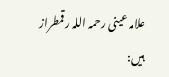علامہ عینی رحمہ اللہ رقمطراز ہیں: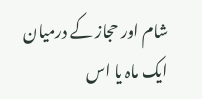شام اور حجاز کے درمیان ایک ماہ یا اس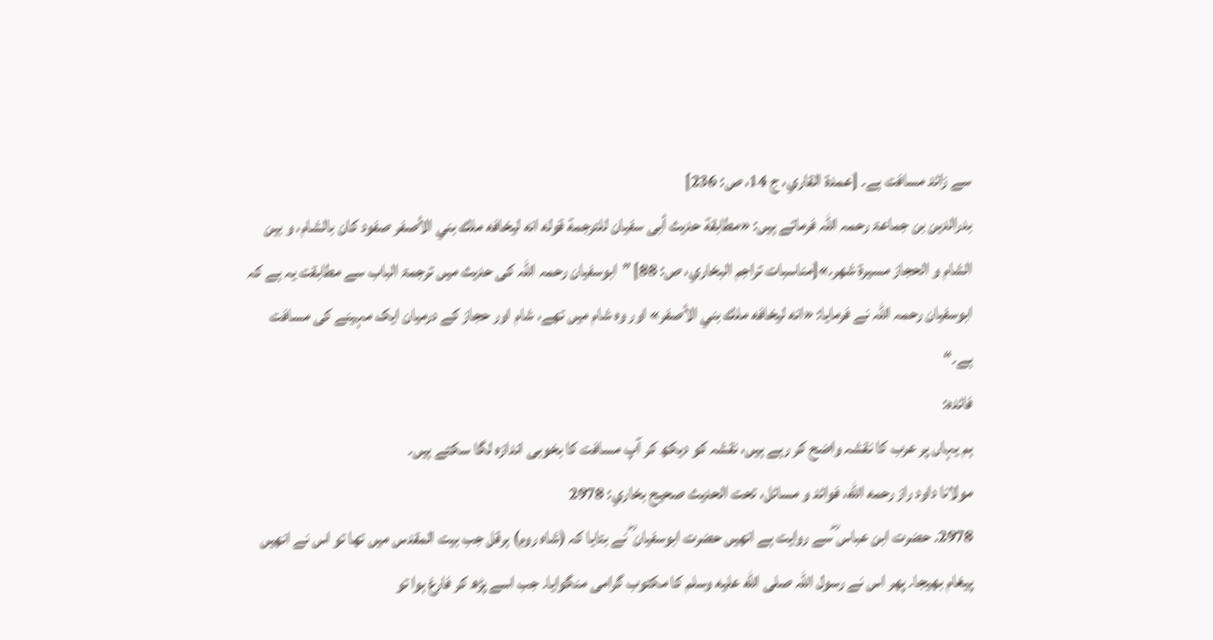سے زائد مسافت ہے۔ [عمدة القاري، ج 14، ص: 236]
بدرالدین بن جماعۃ رحمہ اللہ فرماتے ہیں: «مطابقة حديث أبى سفيان للترجمة قوله انه ليخافه ملك بني الأصفر صفود كان بالشام، و بين الشام و الحجاز مسيرة شهر.»[مناسبات تراجم البخاري، ص: 88] ”ابوسفیان رحمہ اللہ کی حدیث میں ترجمۃ الباب سے مطابقت یہ ہے کہ ابوسفیان رحمہ اللہ نے فرمایا: «انه ليخافه ملك بني الأصفر» اور وہ شام میں تھے، شام اور حجاز کے درمیان ایک مہینے کی مسافت ہے۔“
فائدہ:
ہم یہاں پر عرب کا نقشہ واضح کر رہے ہیں، نقشہ کو دیکھ کر آپ مسافت کا بخوبی اندازہ لگا سکتے ہیں۔
مولانا داود راز رحمه الله، فوائد و مسائل، تحت الحديث صحيح بخاري: 2978
2978. حضرت ابن عباس ؓسے روایت ہے انھیں حضرت ابوسفیان ؓ نے بتایا کہ (شاہ روم) ہرقل جب بیت المقدس میں تھا تو اس نے انھیں پیغام بھیجا۔ پھر اس نے رسول اللہ صلى الله عليه وسلم کا مکتوب گرامی منگوایا۔ جب اسے پڑھ کر فارغ ہوا تو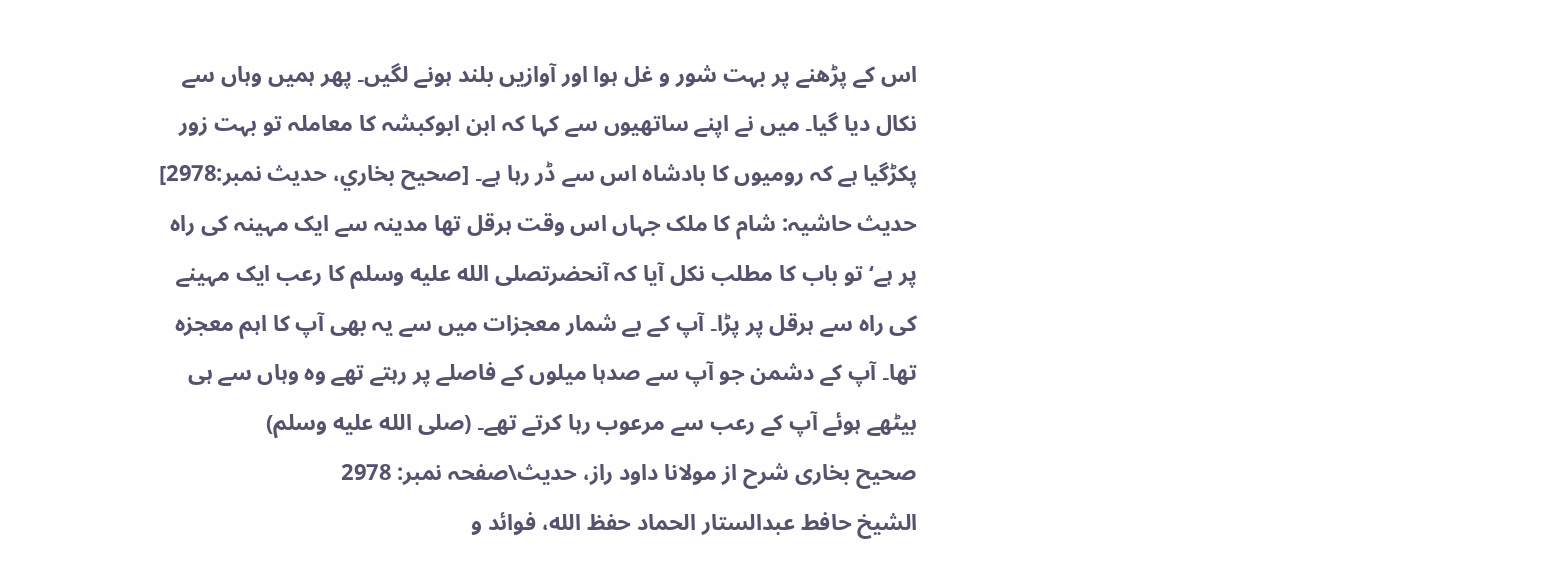اس کے پڑھنے پر بہت شور و غل ہوا اور آوازیں بلند ہونے لگیں۔ پھر ہمیں وہاں سے نکال دیا گیا۔ میں نے اپنے ساتھیوں سے کہا کہ ابن ابوکبشہ کا معاملہ تو بہت زور پکڑگیا ہے کہ رومیوں کا بادشاہ اس سے ڈر رہا ہے۔ [صحيح بخاري، حديث نمبر:2978]
حدیث حاشیہ: شام کا ملک جہاں اس وقت ہرقل تھا مدینہ سے ایک مہینہ کی راہ پر ہے‘ تو باب کا مطلب نکل آیا کہ آنحضرتصلى الله عليه وسلم کا رعب ایک مہینے کی راہ سے ہرقل پر پڑا۔ آپ کے بے شمار معجزات میں سے یہ بھی آپ کا اہم معجزہ تھا۔ آپ کے دشمن جو آپ سے صدہا میلوں کے فاصلے پر رہتے تھے وہ وہاں سے ہی بیٹھے ہوئے آپ کے رعب سے مرعوب رہا کرتے تھے۔ (صلى الله عليه وسلم)
صحیح بخاری شرح از مولانا داود راز، حدیث\صفحہ نمبر: 2978
الشيخ حافط عبدالستار الحماد حفظ الله، فوائد و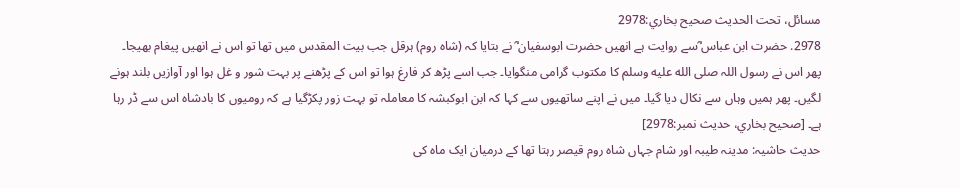مسائل، تحت الحديث صحيح بخاري:2978
2978. حضرت ابن عباس ؓسے روایت ہے انھیں حضرت ابوسفیان ؓ نے بتایا کہ (شاہ روم) ہرقل جب بیت المقدس میں تھا تو اس نے انھیں پیغام بھیجا۔ پھر اس نے رسول اللہ صلى الله عليه وسلم کا مکتوب گرامی منگوایا۔ جب اسے پڑھ کر فارغ ہوا تو اس کے پڑھنے پر بہت شور و غل ہوا اور آوازیں بلند ہونے لگیں۔ پھر ہمیں وہاں سے نکال دیا گیا۔ میں نے اپنے ساتھیوں سے کہا کہ ابن ابوکبشہ کا معاملہ تو بہت زور پکڑگیا ہے کہ رومیوں کا بادشاہ اس سے ڈر رہا ہے۔ [صحيح بخاري، حديث نمبر:2978]
حدیث حاشیہ: مدینہ طیبہ اور شام جہاں شاہ روم قیصر رہتا تھا کے درمیان ایک ماہ کی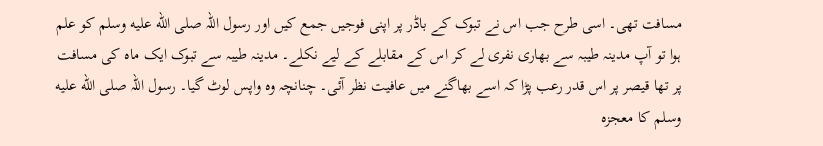مسافت تھی۔ اسی طرح جب اس نے تبوک کے باڈر پر اپنی فوجیں جمع کیں اور رسول اللہ صلى الله عليه وسلم کو علم ہوا تو آپ مدینہ طیبہ سے بھاری نفری لے کر اس کے مقابلے کے لیے نکلے۔ مدینہ طیبہ سے تبوک ایک ماہ کی مسافت پر تھا قیصر پر اس قدر رعب پڑا کہ اسے بھاگنے میں عافیت نظر آئی۔ چنانچہ وہ واپس لوٹ گیا۔ رسول اللہ صلى الله عليه وسلم کا معجزہ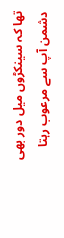تھا کہ سینکڑوں میل دور بھی دشمن آپ سے مرعوب رہتا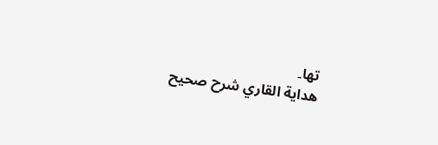تھا۔
هداية القاري شرح صحيح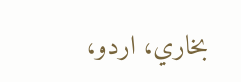بخاري، اردو،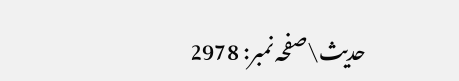حدیث\صفحہ نمبر: 2978